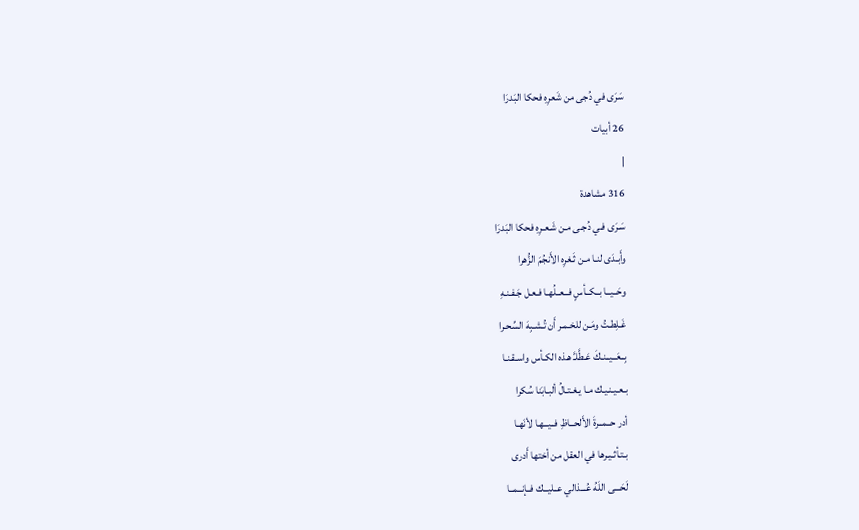سَرَى في دُجى من شَعرِهِ فحكا البَدرَا
26 أبيات
|
316 مشاهدة
سَـرَى فـي دُجـى مـن شَـعـرِهِ فحكا البَدرَا
وأَبـدَى لنـا مـن ثَـغرِه الأَنجُمَ الزُّهرا
وحَــيــا بــكــأسٍ فــعــلُهـا فـعـل جَـفـنـهِ
غَـلِطـتُ ومَـن للخـمـر أَن تُـشـبِهَ السِّحـرا
بِــعَــيــنـكَ عَـطَّلـَّ هـذه الكـأس واسـقـنـا
بـعـيـنـيـك مـا يـغـتـالُ ألبـابَنا سُكرا
أدر حــمــرةَ الأَلحــاظِ فــيــهـا لأنَهـا
بـتـأثـيـرها في العقل من أختها أَدرى
لَحَـــى اللَهُ عُـــذالي عــليــك فــإنــمــا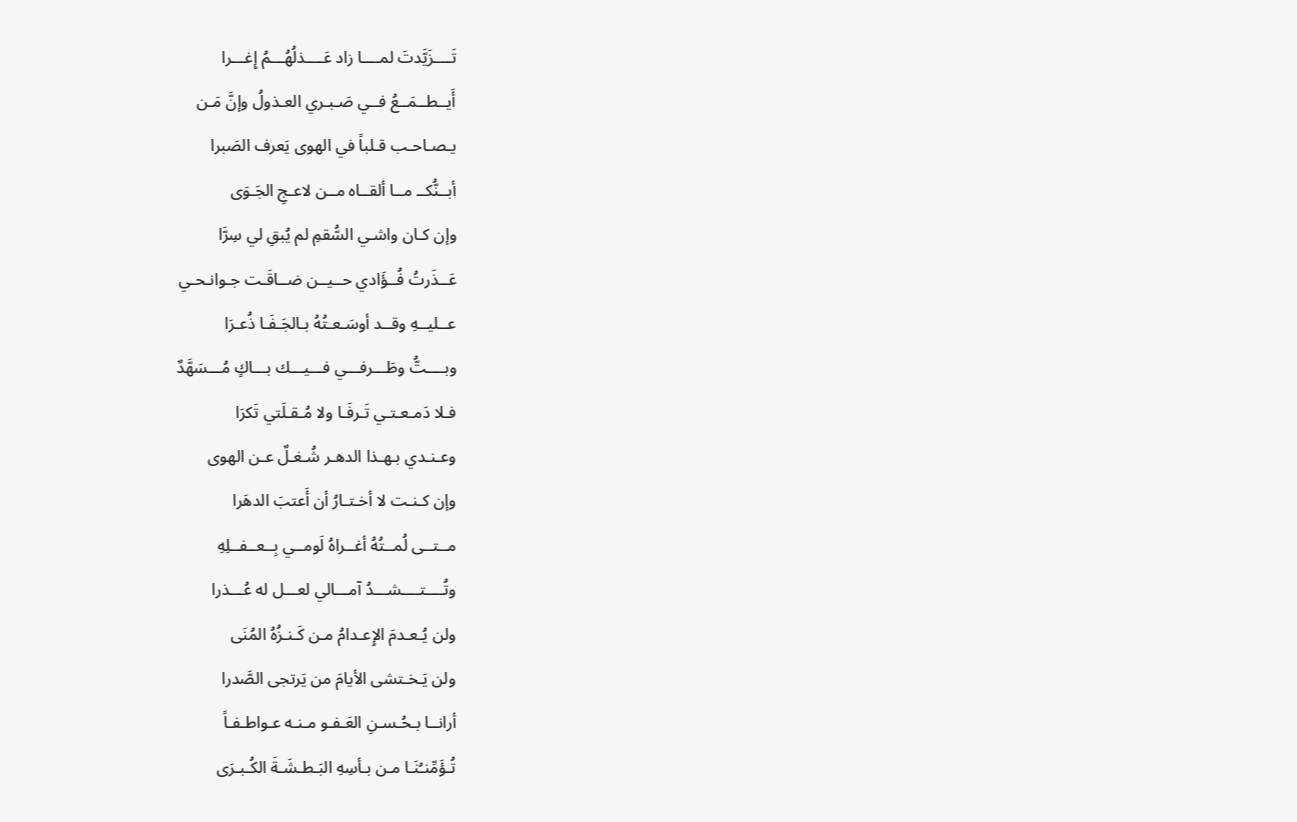تَــــزَيَّدتَ لمــــا زاد عَــــذلُهُـــمُ إِغـــرا
أَيــطــمَــعُ فــي صَـبـري العـذولُ وإنَّ مَـن
يـصـاحـب قـلباً في الهوى يَعرف الصَبرا
أبــنُّكــ مــا ألقــاه مــن لاعـجِ الجَـوَى
وإن كـان واشـي السُّقمِ لم يُبقِ لي سِرَّا
عَــذَرتُ فُــؤَادي حــيــن ضــاقَـت جـوانـحـي
عــليــهِ وقــد أوسَـعـتُهُ بـالجَـفَـا ذُعـرَا
وبــــتُّ وطَـــرفـــي فـــيـــك بـــاكٍ مُـــسَهَّدٌ
فـلا دَمـعـتـي تَـرفَـا ولا مُـقـلَتي تَكرَا
وعـنـدي بـهـذا الدهـر شُـغـلٌ عـن الهوى
وإن كـنـت لا أخـتـارُ أن أَعتبَ الدهَرا
مــتــى لُمــتُهُ أغــراهُ لَومــي بِــعــفــلِهِ
وتُــــتــــشـــدُ آمـــالي لعـــل له عُـــذرا
ولن يُـعـدمَ الإِعـدامُ مـن كَـنـزُهُ المُنَى
ولن يَـخـتشى الأيامَ من يَرتجى الصَّدرا
أرانــا بـحُـسـنِ العَـفـو مـنـه عـواطـفـاً
تُـؤَمِّنـُنَـا مـن بـأسِهِ البَـطـشَـةَ الكُـبـرَى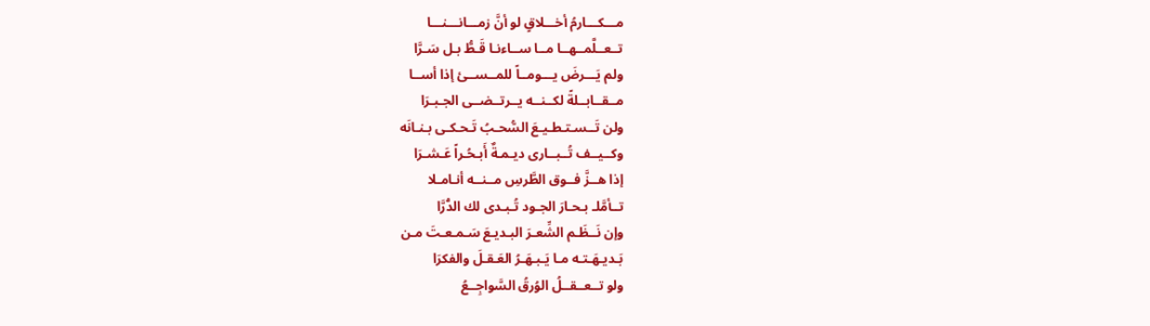مـــكـــارمُ أخـــلاقٍ لو أنَّ زمـــانـــنـــا
تــعــلَّمــهــا مــا ســاءنـا قَـطُّ بـل سَـرَّا
ولم يَـــرضَ يـــومــاً للمــســئ إذا أســا
مــقــابــلةً لكــنــه يــرتــضــى الجـبـرَا
ولن تَــسـتـطـيـعَ السُّحـبُ تَـحـكـى بـنـانَه
وكــيــف تُــبــارى ديـمـةٌ أَبـحُـراً عَـشـرَا
إذا هــزَّ فــوق الطَّرسِ مــنــه أنـامـلا
تــأمَّلـ بـحـارَ الجـود تُـبـدى لك الدُّرَّا
وإن نَــظَـم الشِّعـرَ البـديـعَ سَـمـعـتَ مـن
بَـديـهَـتـه مـا يَـبـهَـرُ العَـقـلَ والفكرَا
ولو تــعــقــلُ الوُرقُ السَّواجِــعُ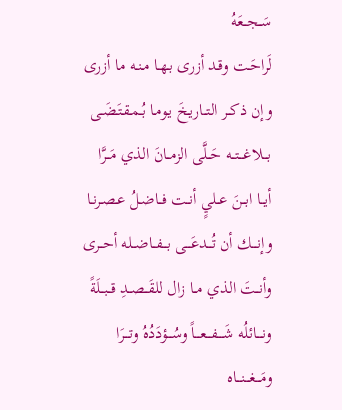سَــجــعَهُ
لَراحَـت وقـد أزرى بـهـا مـنـه ما أزرى
وإن ذكــر التــاريـخَ يـومـا بُـمـقـتَـضَـى
بـــلاغـــتــه حَــلَّى الزمــانَ الذي مَــرَّا
أيــا ابــنَ عــليٍ أنــت فــاضـلُ عـصـرنـا
وإنـــك أن تُـــدعَـــى بـــفــاضــله أحــرى
وأنــتَ الذي مــا زال للقَــصــدِ قــبــلَةً
ونــــائلُه شَــــفـــعـــاً وسُـــؤدَدُهُ وتـــرَا
ومَـــغـــنـــاه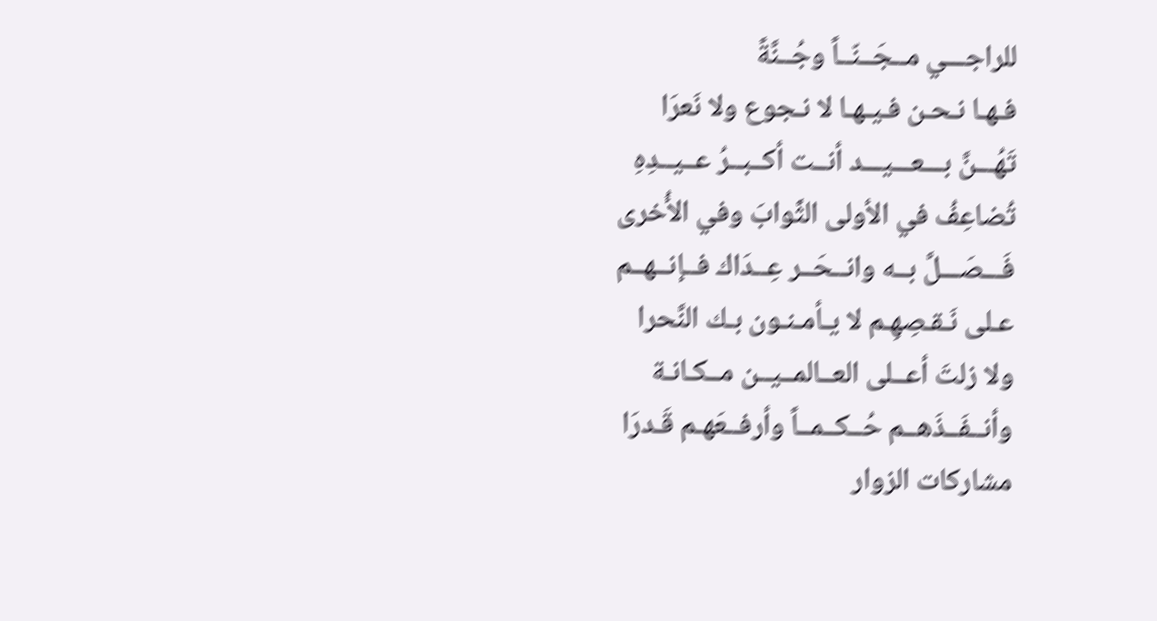للراجـــي مــجَــنّــاً وجُــنَّةً
فـهـا نـحـن فـيـهـا لا نـجوع ولا نَعرَا
تَهُـــنَّ بـــعـــيـــد أنــت أكــبــرُ عــيــدِهِ
تُضاعِفُ في الأولى الثَّوابَ وفي الأُخرى
فَـــصَـــلَّ بــه وانــحَــر عِــدَاك فــإنــهــم
عـلى نَـقـصِهِـم لا يـأمـنـون بـك النَّحرا
ولا زلتَ أعــلى العــالمــيــن مــكـانـة
وأنــفَــذَهــم حُــكــمــاً وأرفــعَهـم قَـدرَا
مشاركات الزوار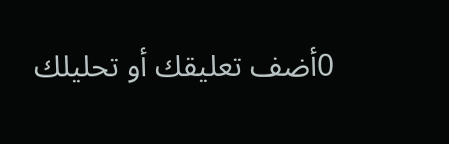0أضف تعليقك أو تحليلك